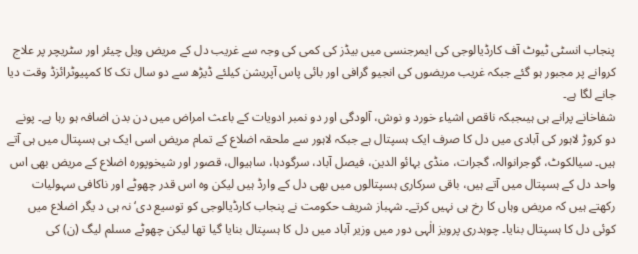پنجاب انسٹی ٹیوٹ آف کارڈیالوجی کی ایمرجنسی میں بیڈز کی کمی کی وجہ سے غریب دل کے مریض ویل چیئر اور سٹریچر پر علاج کروانے پر مجبور ہو گئے جبکہ غریب مریضوں کی انجیو گرافی اور بائی پاس آپریشن کیلئے ڈیڑھ سے دو سال تک کا کمپیوٹرائزڈ وقت دیا جانے لگا ہے۔
شفاخانے پرانے ہی ہیںجبکہ ناقص اشیاء خورد و نوش، آلودگی اور دو نمبر ادویات کے باعث امراض میں دن بدن اضافہ ہو رہا ہے۔ پونے دو کروڑ لاہور کی آبادی میں دل کا صرف ایک ہسپتال ہے جبکہ لاہور سے ملحقہ اضلاع کے تمام مریض اسی ایک ہی ہسپتال میں ہی آتے ہیں۔ سیالکوٹ، گوجرانوالہ، گجرات، منڈی بہائو الدین، فیصل آباد، سرگودہا، ساہیوال، قصور اور شیخوپورہ اضلاع کے مریض بھی اس واحد دل کے ہسپتال میں آتے ہیں، باقی سرکاری ہسپتالوں میں بھی دل کے وارڈ ہیں لیکن وہ اس قدر چھوٹے اور ناکافی سہولیات رکھتے ہیں کہ مریض وہاں کا رخ ہی نہیں کرتے۔ شہباز شریف حکومت نے پنجاب کارڈیالوجی کو توسیع دی‘ نہ ہی د یگر اضلاع میں کوئی دل کا ہسپتال بنایا۔ چوہدری پرویز الٰہی دور میں وزیر آباد میں دل کا ہسپتال بنایا گیا تھا لیکن چھوٹے مسلم لیگ (ن) کی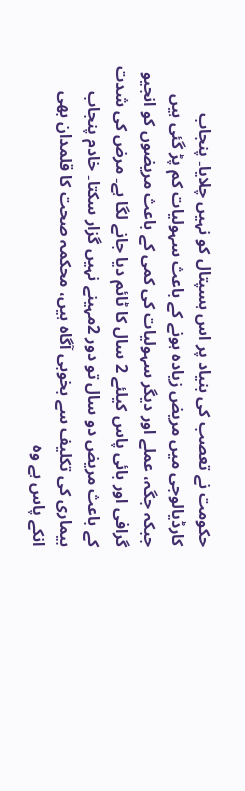حکومت نے تعصب کی بنیاد پر اس ہسپتال کو نہیں چلایا۔ پنجاب کارڈیالوجی میں مریض زیادہ ہونے کے باعث سہولیات کم پڑ گئی ہیں جبکہ جگہ، عملے اور دیگر سہولیات کی کمی کے باعث مریضوں کو انجیو گرافی اور بائی پاس کیلئے 2 سال کا ٹائم دیا جانے لگا ہے۔ مرض کی شدت کے باعث مریض دو سال تو دور 2مہینے نہیں گزار سکتا۔ خادم پنجاب بیماری کی تکلیف سے بخوبی آگاہ ہیں، محکمہ صحت کا قلمدان بھی انکے پاس ہے وہ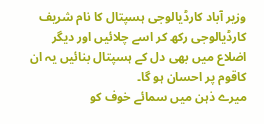وزیر آباد کارڈیالوجی ہسپتال کا نام شریف کارڈیالوجی رکھ کر اسے چلائیں اور دیگر اضلاع میں بھی دل کے ہسپتال بنائیں یہ ان کاقوم پر احسان ہو گا۔
میرے ذہن میں سمائے خوف کو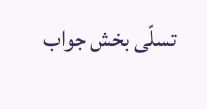تسلّی بخش جواب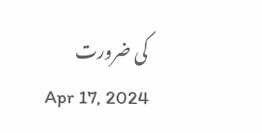کی ضرورت
Apr 17, 2024